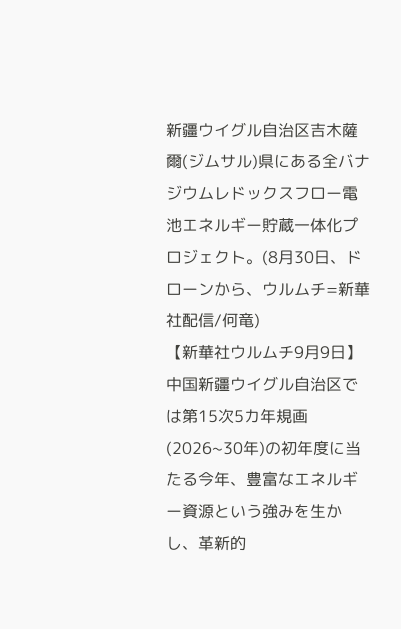新疆ウイグル自治区吉木薩爾(ジムサル)県にある全バナジウムレドックスフロー電池エネルギー貯蔵一体化プロジェクト。(8月30日、ドローンから、ウルムチ=新華社配信/何竜)
【新華社ウルムチ9月9日】中国新疆ウイグル自治区では第15次5カ年規画(2026~30年)の初年度に当たる今年、豊富なエネルギー資源という強みを生かし、革新的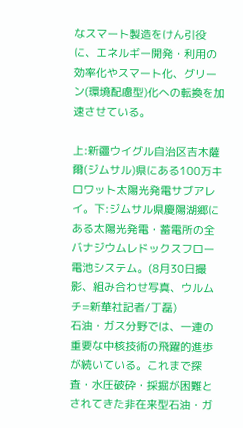なスマート製造をけん引役に、エネルギー開発・利用の効率化やスマート化、グリーン(環境配慮型)化への転換を加速させている。

上:新疆ウイグル自治区吉木薩爾(ジムサル)県にある100万キロワット太陽光発電サブアレイ。下:ジムサル県慶陽湖郷にある太陽光発電・蓄電所の全バナジウムレドックスフロー電池システム。(8月30日撮影、組み合わせ写真、ウルムチ=新華社記者/丁磊)
石油・ガス分野では、一連の重要な中核技術の飛躍的進歩が続いている。これまで探査・水圧破砕・採掘が困難とされてきた非在来型石油・ガ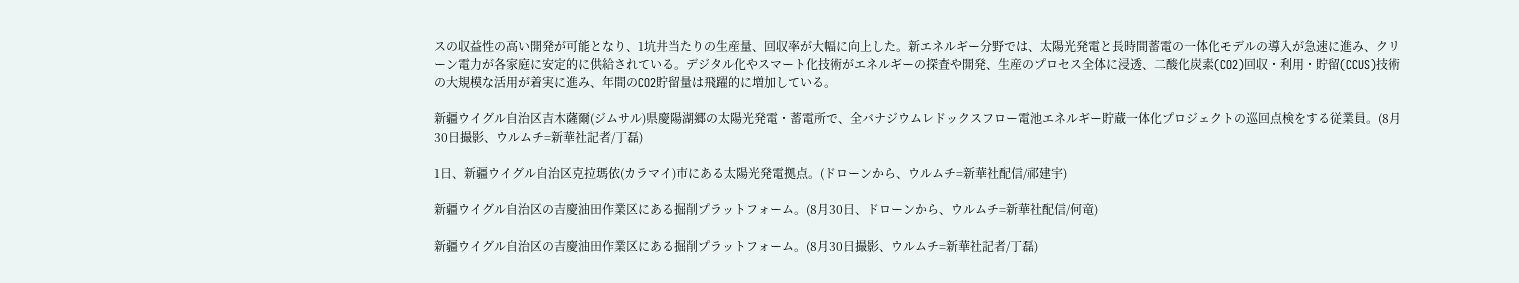スの収益性の高い開発が可能となり、1坑井当たりの生産量、回収率が大幅に向上した。新エネルギー分野では、太陽光発電と長時間蓄電の一体化モデルの導入が急速に進み、クリーン電力が各家庭に安定的に供給されている。デジタル化やスマート化技術がエネルギーの探査や開発、生産のプロセス全体に浸透、二酸化炭素(CO2)回収・利用・貯留(CCUS)技術の大規模な活用が着実に進み、年間のCO2貯留量は飛躍的に増加している。

新疆ウイグル自治区吉木薩爾(ジムサル)県慶陽湖郷の太陽光発電・蓄電所で、全バナジウムレドックスフロー電池エネルギー貯蔵一体化プロジェクトの巡回点検をする従業員。(8月30日撮影、ウルムチ=新華社記者/丁磊)

1日、新疆ウイグル自治区克拉瑪依(カラマイ)市にある太陽光発電拠点。(ドローンから、ウルムチ=新華社配信/祁建宇)

新疆ウイグル自治区の吉慶油田作業区にある掘削プラットフォーム。(8月30日、ドローンから、ウルムチ=新華社配信/何竜)

新疆ウイグル自治区の吉慶油田作業区にある掘削プラットフォーム。(8月30日撮影、ウルムチ=新華社記者/丁磊)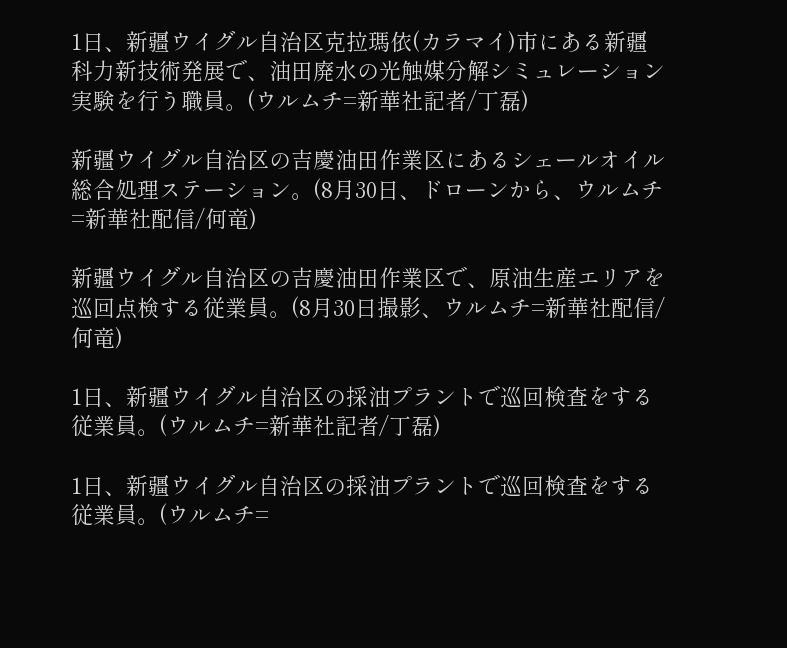1日、新疆ウイグル自治区克拉瑪依(カラマイ)市にある新疆科力新技術発展で、油田廃水の光触媒分解シミュレーション実験を行う職員。(ウルムチ=新華社記者/丁磊)

新疆ウイグル自治区の吉慶油田作業区にあるシェールオイル総合処理ステーション。(8月30日、ドローンから、ウルムチ=新華社配信/何竜)

新疆ウイグル自治区の吉慶油田作業区で、原油生産エリアを巡回点検する従業員。(8月30日撮影、ウルムチ=新華社配信/何竜)

1日、新疆ウイグル自治区の採油プラントで巡回検査をする従業員。(ウルムチ=新華社記者/丁磊)

1日、新疆ウイグル自治区の採油プラントで巡回検査をする従業員。(ウルムチ=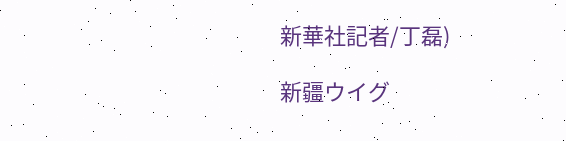新華社記者/丁磊)

新疆ウイグ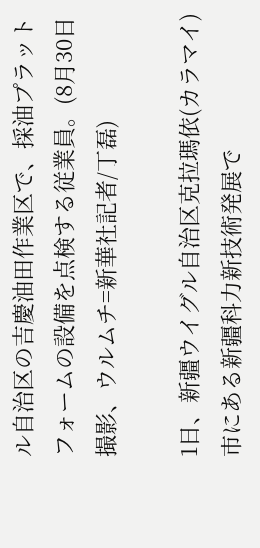ル自治区の吉慶油田作業区で、採油プラットフォームの設備を点検する従業員。(8月30日撮影、ウルムチ=新華社記者/丁磊)

1日、新疆ウイグル自治区克拉瑪依(カラマイ)市にある新疆科力新技術発展で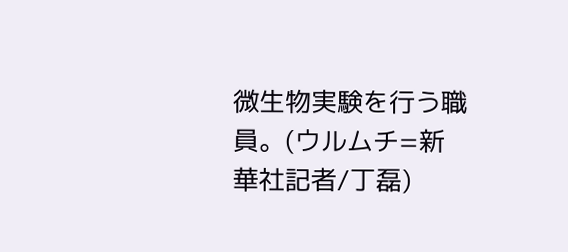微生物実験を行う職員。(ウルムチ=新華社記者/丁磊)